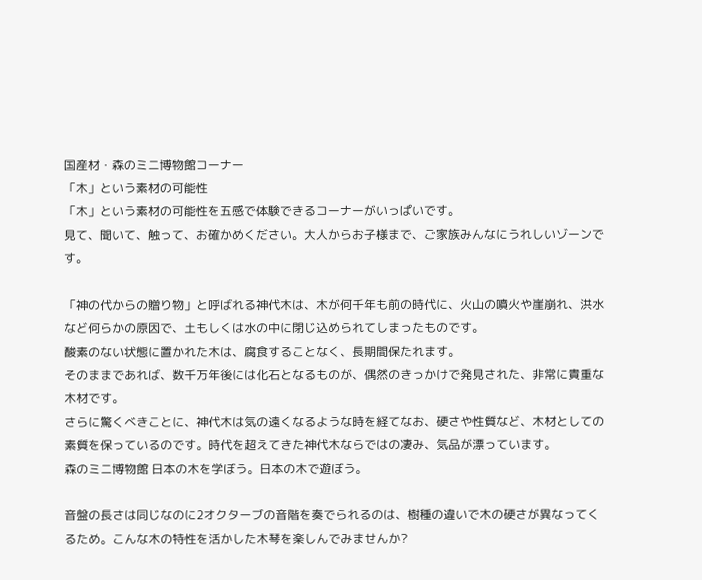国産材・森のミニ博物館コーナー
「木」という素材の可能性
「木」という素材の可能性を五感で体験できるコーナーがいっぱいです。
見て、聞いて、触って、お確かめください。大人からお子様まで、ご家族みんなにうれしいゾーンです。

「神の代からの贈り物」と呼ばれる神代木は、木が何千年も前の時代に、火山の噴火や崖崩れ、洪水など何らかの原因で、土もしくは水の中に閉じ込められてしまったものです。
酸素のない状態に置かれた木は、腐食することなく、長期間保たれます。
そのままであれば、数千万年後には化石となるものが、偶然のきっかけで発見された、非常に貴重な木材です。
さらに驚くべきことに、神代木は気の遠くなるような時を経てなお、硬さや性質など、木材としての素質を保っているのです。時代を超えてきた神代木ならではの凄み、気品が漂っています。
森のミニ博物館 日本の木を学ぼう。日本の木で遊ぼう。

音盤の長さは同じなのに2オクターブの音階を奏でられるのは、樹種の違いで木の硬さが異なってくるため。こんな木の特性を活かした木琴を楽しんでみませんか?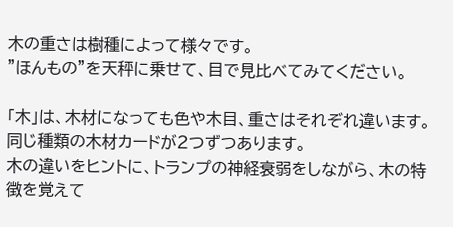木の重さは樹種によって様々です。
”ほんもの”を天秤に乗せて、目で見比べてみてください。

「木」は、木材になっても色や木目、重さはそれぞれ違います。
同じ種類の木材カードが2つずつあります。
木の違いをヒントに、トランプの神経衰弱をしながら、木の特徴を覚えて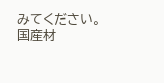みてください。
国産材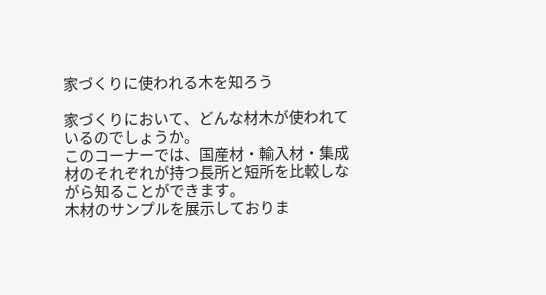家づくりに使われる木を知ろう

家づくりにおいて、どんな材木が使われているのでしょうか。
このコーナーでは、国産材・輸入材・集成材のそれぞれが持つ長所と短所を比較しながら知ることができます。
木材のサンプルを展示しておりま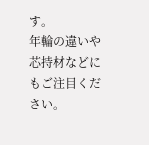す。
年輪の違いや芯持材などにもご注目ください。